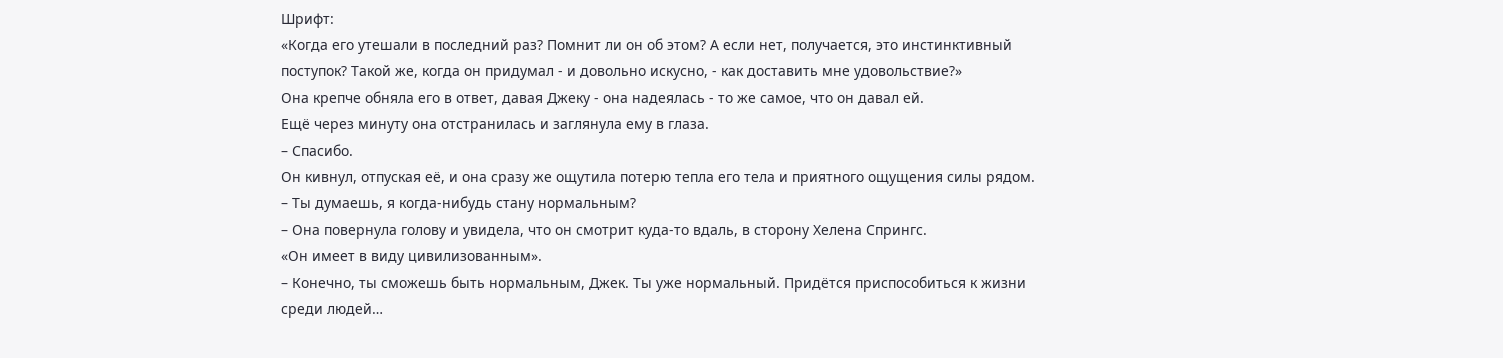Шрифт:
«Когда его утешали в последний раз? Помнит ли он об этом? А если нет, получается, это инстинктивный поступок? Такой же, когда он придумал - и довольно искусно, - как доставить мне удовольствие?»
Она крепче обняла его в ответ, давая Джеку - она надеялась - то же самое, что он давал ей.
Ещё через минуту она отстранилась и заглянула ему в глаза.
– Спасибо.
Он кивнул, отпуская её, и она сразу же ощутила потерю тепла его тела и приятного ощущения силы рядом.
– Ты думаешь, я когда-нибудь стану нормальным?
– Она повернула голову и увидела, что он смотрит куда-то вдаль, в сторону Хелена Спрингс.
«Он имеет в виду цивилизованным».
– Конечно, ты сможешь быть нормальным, Джек. Ты уже нормальный. Придётся приспособиться к жизни среди людей…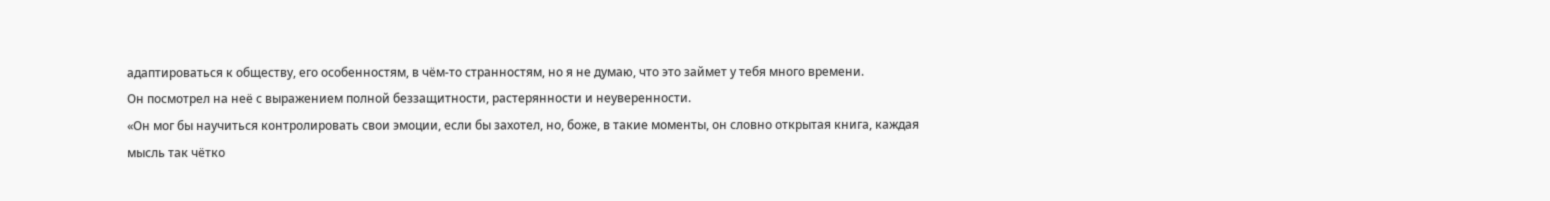адаптироваться к обществу, его особенностям, в чём-то странностям, но я не думаю, что это займет у тебя много времени.
Он посмотрел на неё с выражением полной беззащитности, растерянности и неуверенности.
«Он мог бы научиться контролировать свои эмоции, если бы захотел, но, боже, в такие моменты, он словно открытая книга, каждая мысль так чётко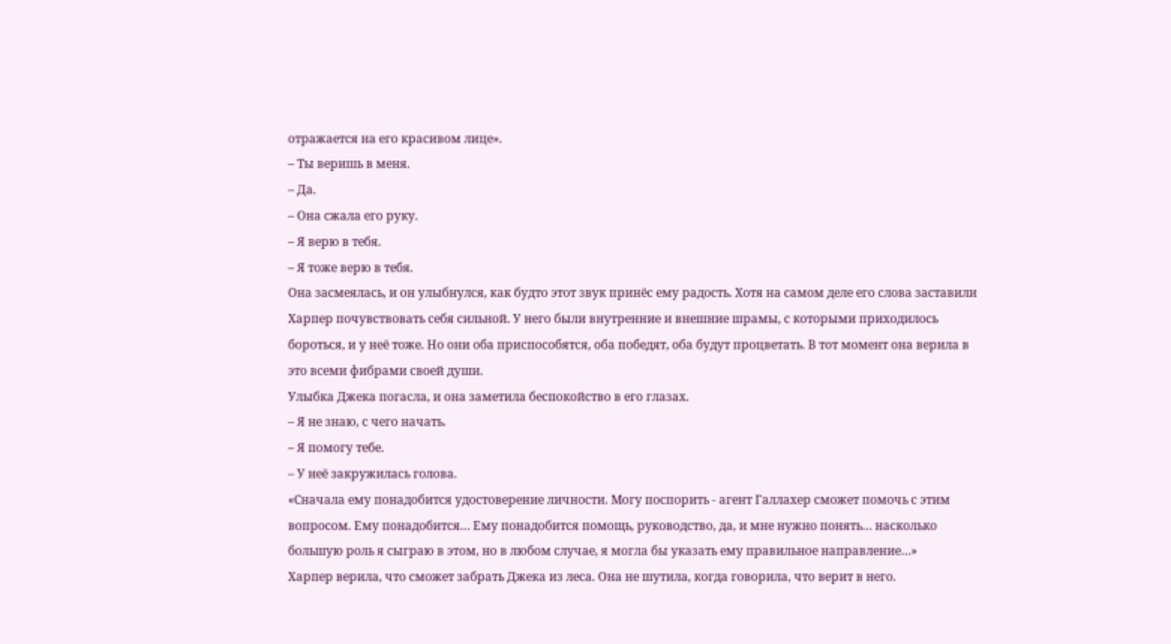отражается на его красивом лице».
– Ты веришь в меня.
– Да.
– Она сжала его руку.
– Я верю в тебя.
– Я тоже верю в тебя.
Она засмеялась, и он улыбнулся, как будто этот звук принёс ему радость. Хотя на самом деле его слова заставили Харпер почувствовать себя сильной. У него были внутренние и внешние шрамы, с которыми приходилось бороться, и у неё тоже. Но они оба приспособятся, оба победят, оба будут процветать. В тот момент она верила в это всеми фибрами своей души.
Улыбка Джека погасла, и она заметила беспокойство в его глазах.
– Я не знаю, с чего начать.
– Я помогу тебе.
– У неё закружилась голова.
«Сначала ему понадобится удостоверение личности. Могу поспорить - агент Галлахер сможет помочь с этим вопросом. Ему понадобится… Ему понадобится помощь, руководство, да, и мне нужно понять… насколько большую роль я сыграю в этом, но в любом случае, я могла бы указать ему правильное направление…»
Харпер верила, что сможет забрать Джека из леса. Она не шутила, когда говорила, что верит в него.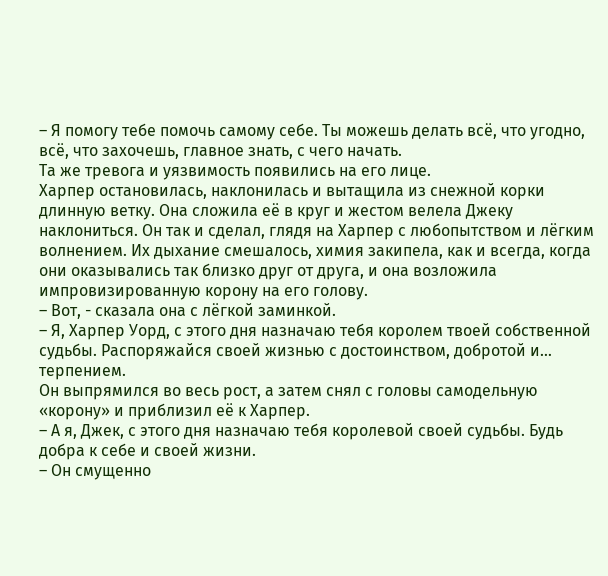– Я помогу тебе помочь самому себе. Ты можешь делать всё, что угодно, всё, что захочешь, главное знать, с чего начать.
Та же тревога и уязвимость появились на его лице.
Харпер остановилась, наклонилась и вытащила из снежной корки длинную ветку. Она сложила её в круг и жестом велела Джеку наклониться. Он так и сделал, глядя на Харпер с любопытством и лёгким волнением. Их дыхание смешалось, химия закипела, как и всегда, когда они оказывались так близко друг от друга, и она возложила импровизированную корону на его голову.
– Вот, - сказала она с лёгкой заминкой.
– Я, Харпер Уорд, с этого дня назначаю тебя королем твоей собственной судьбы. Распоряжайся своей жизнью с достоинством, добротой и… терпением.
Он выпрямился во весь рост, а затем снял с головы самодельную «корону» и приблизил её к Харпер.
– А я, Джек, с этого дня назначаю тебя королевой своей судьбы. Будь добра к себе и своей жизни.
– Он смущенно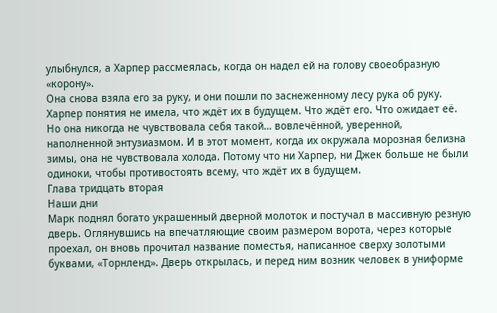улыбнулся, а Харпер рассмеялась, когда он надел ей на голову своеобразную «корону».
Она снова взяла его за руку, и они пошли по заснеженному лесу рука об руку. Харпер понятия не имела, что ждёт их в будущем. Что ждёт его. Что ожидает её. Но она никогда не чувствовала себя такой… вовлечённой, уверенной, наполненной энтузиазмом. И в этот момент, когда их окружала морозная белизна зимы, она не чувствовала холода. Потому что ни Харпер, ни Джек больше не были одиноки, чтобы противостоять всему, что ждёт их в будущем.
Глава тридцать вторая
Наши дни
Марк поднял богато украшенный дверной молоток и постучал в массивную резную дверь. Оглянувшись на впечатляющие своим размером ворота, через которые проехал, он вновь прочитал название поместья, написанное сверху золотыми буквами, «Торнленд». Дверь открылась, и перед ним возник человек в униформе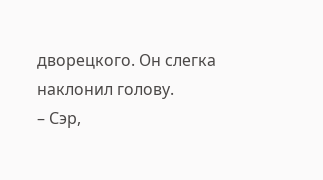дворецкого. Он слегка наклонил голову.
– Сэр,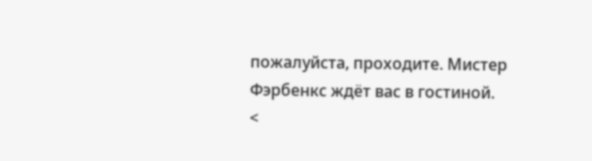пожалуйста, проходите. Мистер Фэрбенкс ждёт вас в гостиной.
<